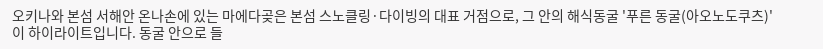오키나와 본섬 서해안 온나손에 있는 마에다곶은 본섬 스노클링·다이빙의 대표 거점으로, 그 안의 해식동굴 '푸른 동굴(아오노도쿠츠)'이 하이라이트입니다. 동굴 안으로 들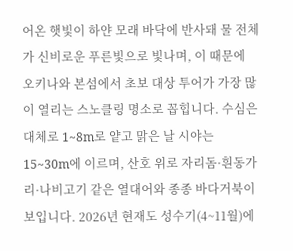어온 햇빛이 하얀 모래 바닥에 반사돼 물 전체가 신비로운 푸른빛으로 빛나며, 이 때문에 오키나와 본섬에서 초보 대상 투어가 가장 많이 열리는 스노클링 명소로 꼽힙니다. 수심은 대체로 1~8m로 얕고 맑은 날 시야는 15~30m에 이르며, 산호 위로 자리돔·흰동가리·나비고기 같은 열대어와 종종 바다거북이 보입니다. 2026년 현재도 성수기(4~11월)에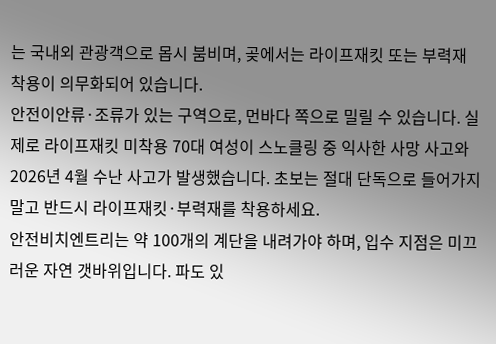는 국내외 관광객으로 몹시 붐비며, 곶에서는 라이프재킷 또는 부력재 착용이 의무화되어 있습니다.
안전이안류·조류가 있는 구역으로, 먼바다 쪽으로 밀릴 수 있습니다. 실제로 라이프재킷 미착용 70대 여성이 스노클링 중 익사한 사망 사고와 2026년 4월 수난 사고가 발생했습니다. 초보는 절대 단독으로 들어가지 말고 반드시 라이프재킷·부력재를 착용하세요.
안전비치엔트리는 약 100개의 계단을 내려가야 하며, 입수 지점은 미끄러운 자연 갯바위입니다. 파도 있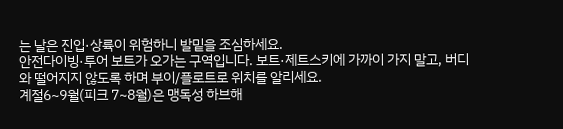는 날은 진입·상륙이 위험하니 발밑을 조심하세요.
안전다이빙·투어 보트가 오가는 구역입니다. 보트·제트스키에 가까이 가지 말고, 버디와 떨어지지 않도록 하며 부이/플로트로 위치를 알리세요.
계절6~9월(피크 7~8월)은 맹독성 하브해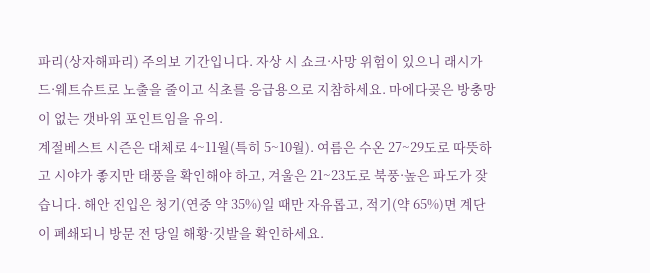파리(상자해파리) 주의보 기간입니다. 자상 시 쇼크·사망 위험이 있으니 래시가드·웨트슈트로 노출을 줄이고 식초를 응급용으로 지참하세요. 마에다곶은 방충망이 없는 갯바위 포인트임을 유의.
계절베스트 시즌은 대체로 4~11월(특히 5~10월). 여름은 수온 27~29도로 따뜻하고 시야가 좋지만 태풍을 확인해야 하고, 겨울은 21~23도로 북풍·높은 파도가 잦습니다. 해안 진입은 청기(연중 약 35%)일 때만 자유롭고, 적기(약 65%)면 계단이 폐쇄되니 방문 전 당일 해황·깃발을 확인하세요.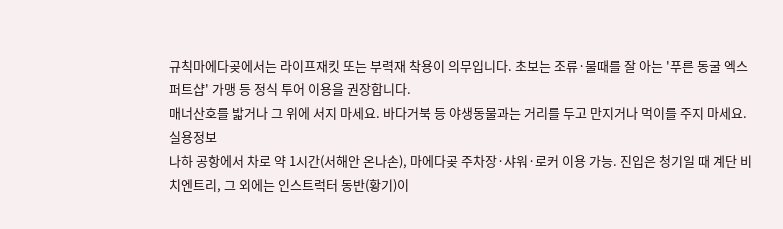규칙마에다곶에서는 라이프재킷 또는 부력재 착용이 의무입니다. 초보는 조류·물때를 잘 아는 '푸른 동굴 엑스퍼트샵' 가맹 등 정식 투어 이용을 권장합니다.
매너산호를 밟거나 그 위에 서지 마세요. 바다거북 등 야생동물과는 거리를 두고 만지거나 먹이를 주지 마세요.
실용정보
나하 공항에서 차로 약 1시간(서해안 온나손), 마에다곶 주차장·샤워·로커 이용 가능. 진입은 청기일 때 계단 비치엔트리, 그 외에는 인스트럭터 동반(황기)이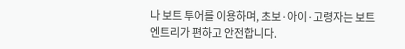나 보트 투어를 이용하며, 초보·아이·고령자는 보트엔트리가 편하고 안전합니다.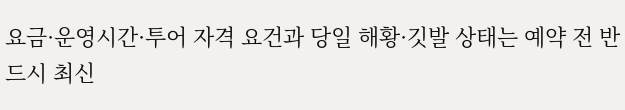요금·운영시간·투어 자격 요건과 당일 해황·깃발 상태는 예약 전 반드시 최신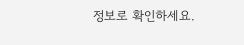정보로 확인하세요.